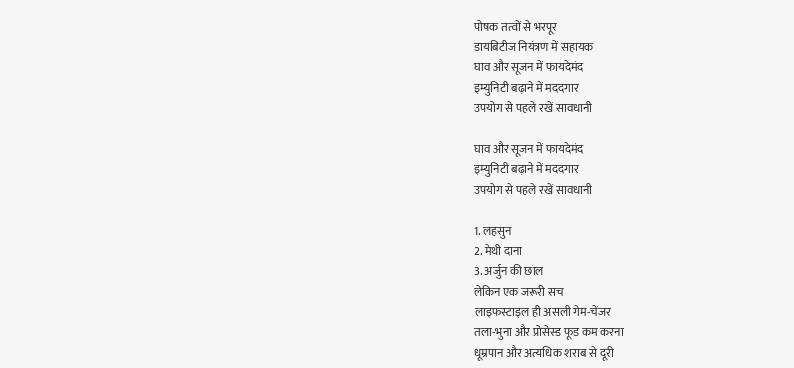पोषक तत्वों से भरपूर
डायबिटीज नियंत्रण में सहायक
घाव और सूजन में फायदेमंद
इम्युनिटी बढ़ाने में मददगार
उपयोग से पहले रखें सावधानी

घाव और सूजन में फायदेमंद
इम्युनिटी बढ़ाने में मददगार
उपयोग से पहले रखें सावधानी

1. लहसुन
2. मेथी दाना
3. अर्जुन की छाल
लेकिन एक जरूरी सच
लाइफस्टाइल ही असली गेम-चेंजर
तला-भुना और प्रोसेस्ड फूड कम करना
धूम्रपान और अत्यधिक शराब से दूरी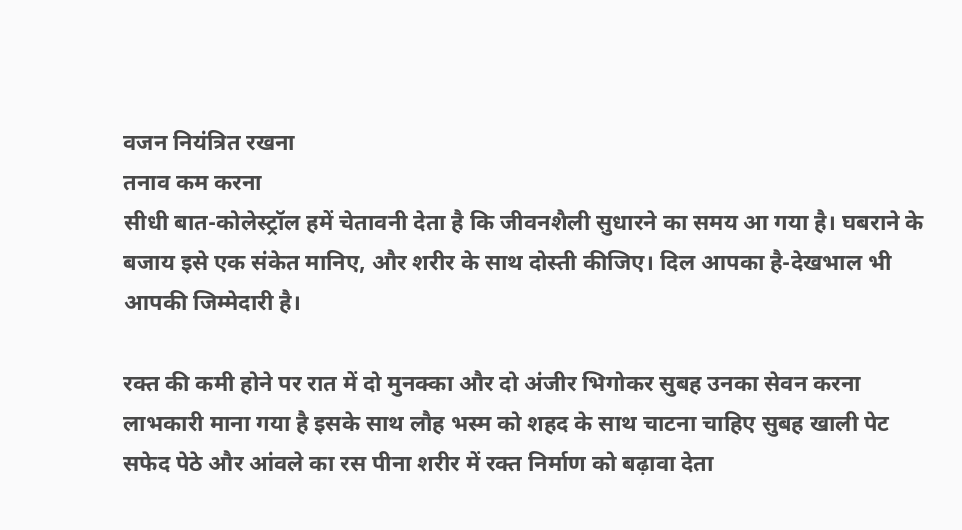वजन नियंत्रित रखना
तनाव कम करना
सीधी बात-कोलेस्ट्रॉल हमें चेतावनी देता है कि जीवनशैली सुधारने का समय आ गया है। घबराने के बजाय इसे एक संकेत मानिए, और शरीर के साथ दोस्ती कीजिए। दिल आपका है-देखभाल भी आपकी जिम्मेदारी है।

रक्त की कमी होने पर रात में दो मुनक्का और दो अंजीर भिगोकर सुबह उनका सेवन करना लाभकारी माना गया है इसके साथ लौह भस्म को शहद के साथ चाटना चाहिए सुबह खाली पेट सफेद पेठे और आंवले का रस पीना शरीर में रक्त निर्माण को बढ़ावा देता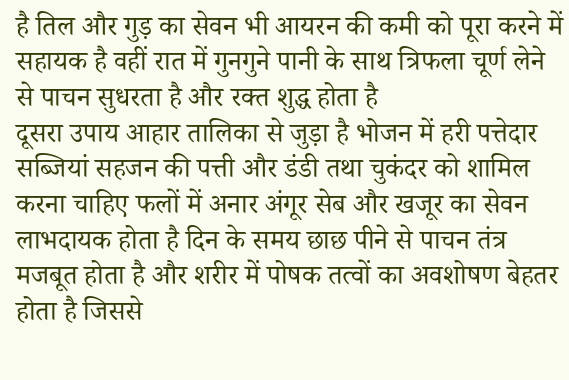है तिल और गुड़ का सेवन भी आयरन की कमी को पूरा करने में सहायक है वहीं रात में गुनगुने पानी के साथ त्रिफला चूर्ण लेने से पाचन सुधरता है और रक्त शुद्ध होता है
दूसरा उपाय आहार तालिका से जुड़ा है भोजन में हरी पत्तेदार सब्जियां सहजन की पत्ती और डंडी तथा चुकंदर को शामिल करना चाहिए फलों में अनार अंगूर सेब और खजूर का सेवन लाभदायक होता है दिन के समय छाछ पीने से पाचन तंत्र मजबूत होता है और शरीर में पोषक तत्वों का अवशोषण बेहतर होता है जिससे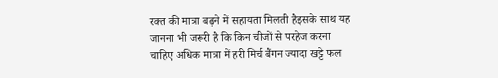रक्त की मात्रा बढ़ने में सहायता मिलती हैइसके साथ यह जानना भी जरूरी है कि किन चीजों से परहेज करना चाहिए अधिक मात्रा में हरी मिर्च बैंगन ज्यादा खट्टे फल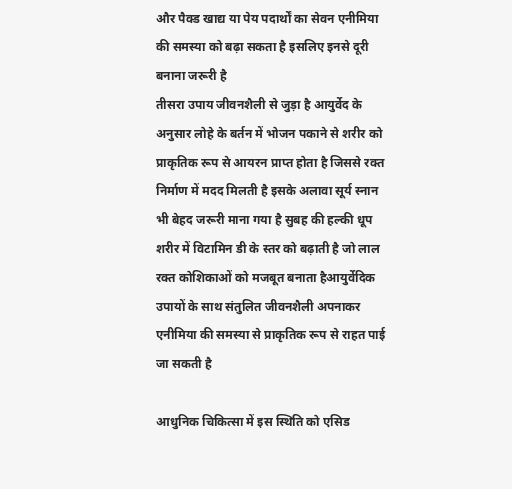और पैक्ड खाद्य या पेय पदार्थों का सेवन एनीमिया की समस्या को बढ़ा सकता है इसलिए इनसे दूरी बनाना जरूरी है
तीसरा उपाय जीवनशैली से जुड़ा है आयुर्वेद के अनुसार लोहे के बर्तन में भोजन पकाने से शरीर को प्राकृतिक रूप से आयरन प्राप्त होता है जिससे रक्त निर्माण में मदद मिलती है इसके अलावा सूर्य स्नान भी बेहद जरूरी माना गया है सुबह की हल्की धूप शरीर में विटामिन डी के स्तर को बढ़ाती है जो लाल रक्त कोशिकाओं को मजबूत बनाता हैआयुर्वेदिक उपायों के साथ संतुलित जीवनशैली अपनाकर एनीमिया की समस्या से प्राकृतिक रूप से राहत पाई जा सकती है

आधुनिक चिकित्सा में इस स्थिति को एसिड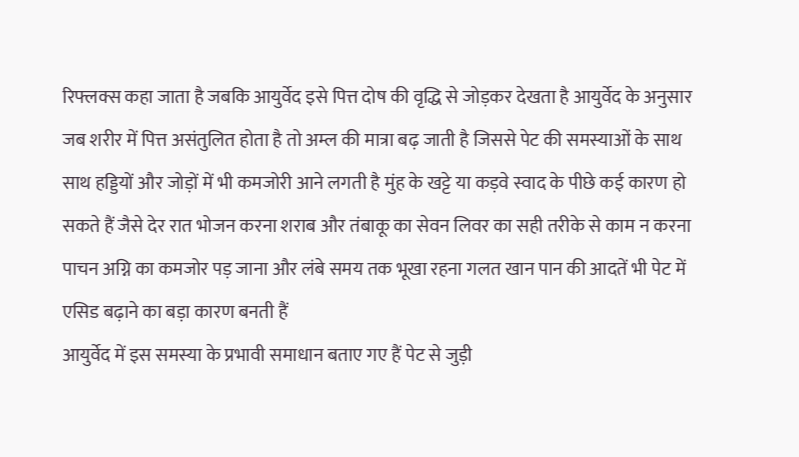रिफ्लक्स कहा जाता है जबकि आयुर्वेद इसे पित्त दोष की वृद्धि से जोड़कर देखता है आयुर्वेद के अनुसार जब शरीर में पित्त असंतुलित होता है तो अम्ल की मात्रा बढ़ जाती है जिससे पेट की समस्याओं के साथ साथ हड्डियों और जोड़ों में भी कमजोरी आने लगती है मुंह के खट्टे या कड़वे स्वाद के पीछे कई कारण हो सकते हैं जैसे देर रात भोजन करना शराब और तंबाकू का सेवन लिवर का सही तरीके से काम न करना पाचन अग्नि का कमजोर पड़ जाना और लंबे समय तक भूखा रहना गलत खान पान की आदतें भी पेट में एसिड बढ़ाने का बड़ा कारण बनती हैं
आयुर्वेद में इस समस्या के प्रभावी समाधान बताए गए हैं पेट से जुड़ी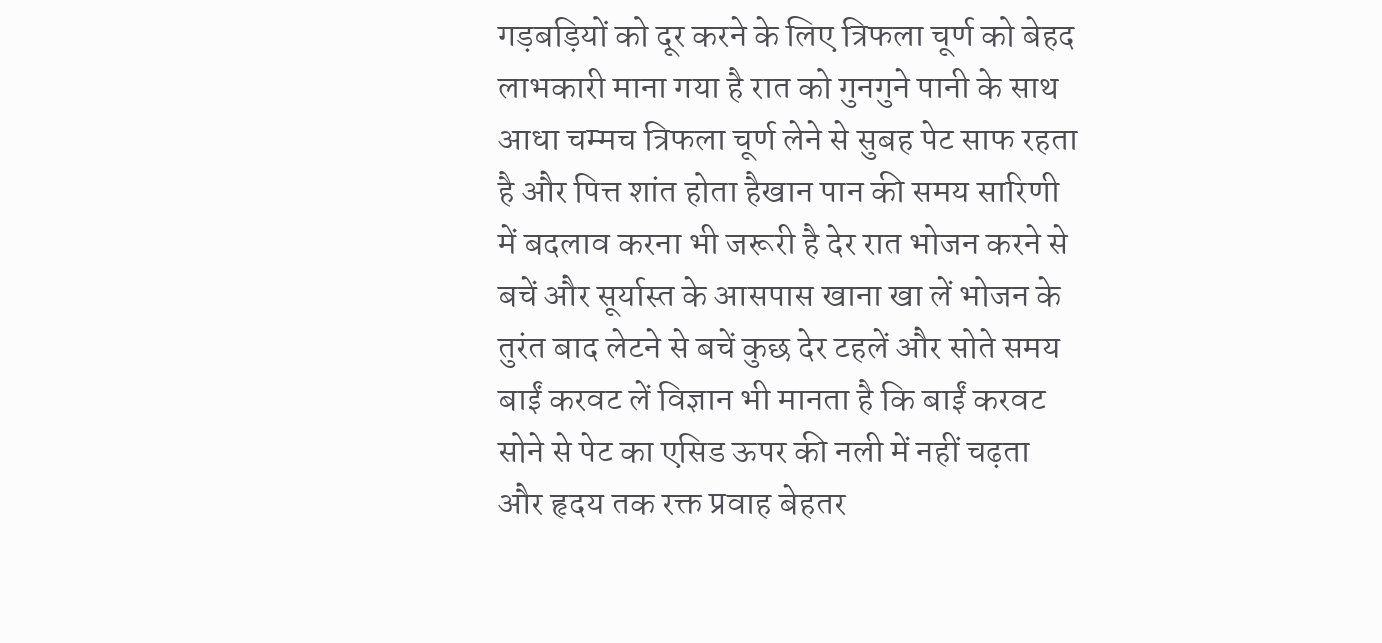गड़बड़ियों को दूर करने के लिए त्रिफला चूर्ण को बेहद लाभकारी माना गया है रात को गुनगुने पानी के साथ आधा चम्मच त्रिफला चूर्ण लेने से सुबह पेट साफ रहता है और पित्त शांत होता हैखान पान की समय सारिणी में बदलाव करना भी जरूरी है देर रात भोजन करने से बचें और सूर्यास्त के आसपास खाना खा लें भोजन के तुरंत बाद लेटने से बचें कुछ देर टहलें और सोते समय बाईं करवट लें विज्ञान भी मानता है कि बाईं करवट सोने से पेट का एसिड ऊपर की नली में नहीं चढ़ता और हृदय तक रक्त प्रवाह बेहतर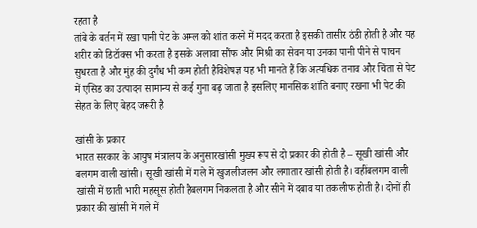रहता है
तांबे के बर्तन में रखा पानी पेट के अम्ल को शांत करने में मदद करता है इसकी तासीर ठंडी होती है और यह शरीर को डिटॉक्स भी करता है इसके अलावा सौंफ और मिश्री का सेवन या उनका पानी पीने से पाचन सुधरता है और मुंह की दुर्गंध भी कम होती हैविशेषज्ञ यह भी मानते हैं कि अत्यधिक तनाव और चिंता से पेट में एसिड का उत्पादन सामान्य से कई गुना बढ़ जाता है इसलिए मानसिक शांति बनाए रखना भी पेट की सेहत के लिए बेहद जरूरी है

खांसी के प्रकार
भारत सरकार के आयुष मंत्रालय के अनुसारखांसी मुख्य रूप से दो प्रकार की होती है – सूखी खांसी और बलगम वाली खांसी। सूखी खांसी में गले में खुजलीजलन और लगातार खांसी होती है। वहींबलगम वाली खांसी में छाती भारी महसूस होती हैबलगम निकलता है और सीने में दबाव या तकलीफ होती है। दोनों ही प्रकार की खांसी में गले में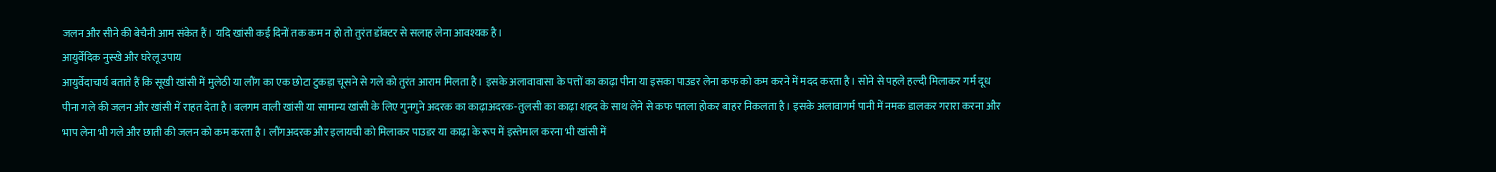जलन और सीने की बेचैनी आम संकेत हैं। यदि खांसी कई दिनों तक कम न हो तो तुरंत डॉक्टर से सलाह लेना आवश्यक है।
आयुर्वेदिक नुस्खे और घरेलू उपाय
आयुर्वेदाचार्य बताते हैं कि सूखी खांसी में मुलेठी या लौंग का एक छोटा टुकड़ा चूसने से गले को तुरंत आराम मिलता है। इसके अलावावासा के पत्तों का काढ़ा पीना या इसका पाउडर लेना कफ को कम करने में मदद करता है। सोने से पहले हल्दी मिलाकर गर्म दूध पीना गले की जलन और खांसी में राहत देता है।बलगम वाली खांसी या सामान्य खांसी के लिए गुनगुने अदरक का काढ़ाअदरक-तुलसी का काढ़ा शहद के साथ लेने से कफ पतला होकर बाहर निकलता है। इसके अलावागर्म पानी में नमक डालकर गरारा करना और भाप लेना भी गले और छाती की जलन को कम करता है। लौंगअदरक और इलायची को मिलाकर पाउडर या काढ़ा के रूप में इस्तेमाल करना भी खांसी में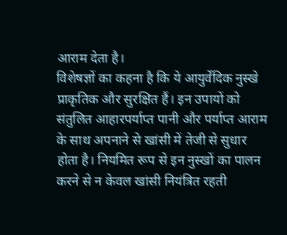आराम देता है।
विशेषज्ञों का कहना है कि ये आयुर्वेदिक नुस्खे प्राकृतिक और सुरक्षित हैं। इन उपायों को संतुलित आहारपर्याप्त पानी और पर्याप्त आराम के साथ अपनाने से खांसी में तेजी से सुधार होता है। नियमित रूप से इन नुस्खों का पालन करने से न केवल खांसी नियंत्रित रहती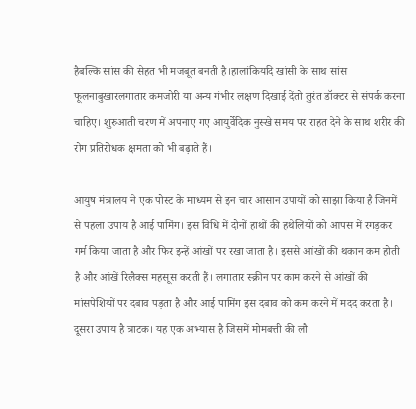हैबल्कि सांस की सेहत भी मजबूत बनती है।हालांकियदि खांसी के साथ सांस फूलनाबुखारलगातार कमजोरी या अन्य गंभीर लक्षण दिखाई देंतो तुरंत डॉक्टर से संपर्क करना चाहिए। शुरुआती चरण में अपनाए गए आयुर्वेदिक नुस्खे समय पर राहत देने के साथ शरीर की रोग प्रतिरोधक क्षमता को भी बढ़ाते हैं।

आयुष मंत्रालय ने एक पोस्ट के माध्यम से इन चार आसान उपायों को साझा किया है जिनमें से पहला उपाय है आई पामिंग। इस विधि में दोनों हाथों की हथेलियों को आपस में रगड़कर गर्म किया जाता है और फिर इन्हें आंखों पर रखा जाता है। इससे आंखों की थकान कम होती है और आंखें रिलैक्स महसूस करती हैं। लगातार स्क्रीन पर काम करने से आंखों की मांसपेशियों पर दबाव पड़ता है और आई पामिंग इस दबाव को कम करने में मदद करता है।
दूसरा उपाय है त्राटक। यह एक अभ्यास है जिसमें मोमबत्ती की लौ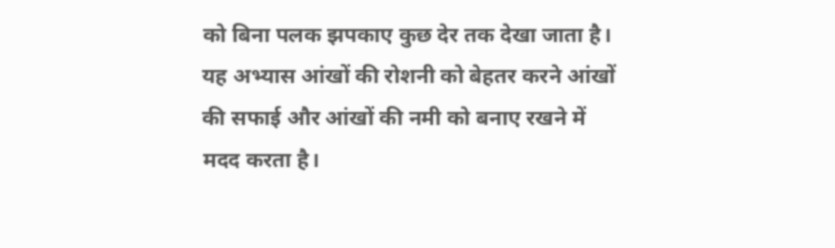को बिना पलक झपकाए कुछ देर तक देखा जाता है। यह अभ्यास आंखों की रोशनी को बेहतर करने आंखों की सफाई और आंखों की नमी को बनाए रखने में मदद करता है।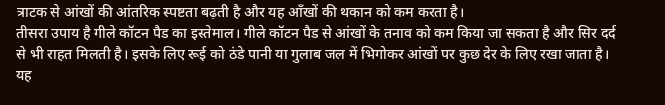त्राटक से आंखों की आंतरिक स्पष्टता बढ़ती है और यह आँखों की थकान को कम करता है।
तीसरा उपाय है गीले कॉटन पैड का इस्तेमाल। गीले कॉटन पैड से आंखों के तनाव को कम किया जा सकता है और सिर दर्द से भी राहत मिलती है। इसके लिए रूई को ठंडे पानी या गुलाब जल में भिगोकर आंखों पर कुछ देर के लिए रखा जाता है। यह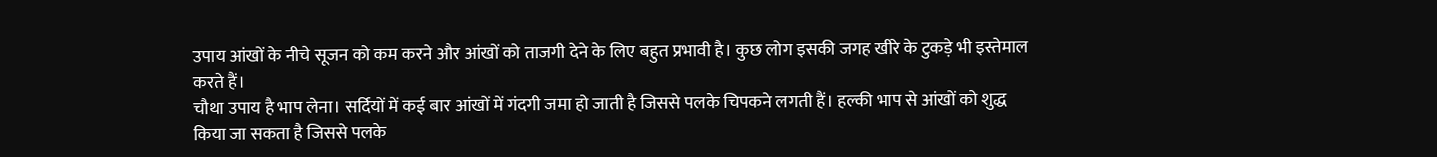उपाय आंखों के नीचे सूजन को कम करने और आंखों को ताजगी देने के लिए बहुत प्रभावी है। कुछ लोग इसकी जगह खीरे के टुकड़े भी इस्तेमाल करते हैं।
चौथा उपाय है भाप लेना। सर्दियों में कई बार आंखों में गंदगी जमा हो जाती है जिससे पलके चिपकने लगती हैं। हल्की भाप से आंखों को शुद्ध किया जा सकता है जिससे पलके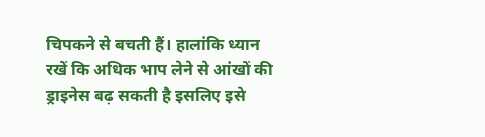चिपकने से बचती हैं। हालांकि ध्यान रखें कि अधिक भाप लेने से आंखों की ड्राइनेस बढ़ सकती है इसलिए इसे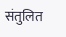संतुलित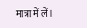मात्रा में लें।